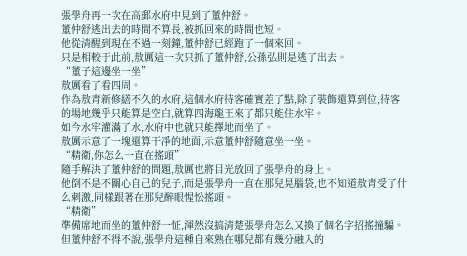張學舟再一次在高郵水府中見到了董仲舒。
董仲舒逃出去的時間不算長,被抓回來的時間也短。
他從清醒到現在不過一刻鐘,董仲舒已經跑了一個來回。
只是相較于此前,敖厲這一次只抓了董仲舒,公孫弘則是逃了出去。
“董子這邊坐一坐”
敖厲看了看四周。
作為敖青新修繕不久的水府,這個水府待客確實差了點,除了裝飾還算到位,待客的場地幾乎只能算是空白,就算四海龍王來了都只能住水牢。
如今水牢灌滿了水,水府中也就只能擇地而坐了。
敖厲示意了一塊還算干凈的地面,示意董仲舒隨意坐一坐。
“精衛,你怎么一直在搖頭”
隨手解決了董仲舒的問題,敖厲也將目光放回了張學舟的身上。
他倒不是不關心自己的兒子,而是張學舟一直在那兒晃腦袋,也不知道敖青受了什么刺激,同樣跟著在那兒醉眼惺忪搖頭。
“精衛”
準備席地而坐的董仲舒一怔,渾然沒搞清楚張學舟怎么又換了個名字招搖撞騙。
但董仲舒不得不說,張學舟這種自來熟在哪兒都有幾分融入的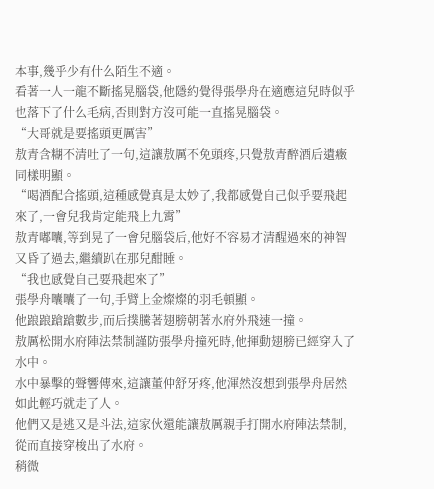本事,幾乎少有什么陌生不適。
看著一人一龍不斷搖晃腦袋,他隱約覺得張學舟在適應這兒時似乎也落下了什么毛病,否則對方沒可能一直搖晃腦袋。
“大哥就是要搖頭更厲害”
敖青含糊不清吐了一句,這讓敖厲不免頭疼,只覺敖青醉酒后遺癥同樣明顯。
“喝酒配合搖頭,這種感覺真是太妙了,我都感覺自己似乎要飛起來了,一會兒我肯定能飛上九霄”
敖青嘟囔,等到晃了一會兒腦袋后,他好不容易才清醒過來的神智又昏了過去,繼續趴在那兒酣睡。
“我也感覺自己要飛起來了”
張學舟囔囔了一句,手臂上金燦燦的羽毛頓顯。
他踉踉蹌蹌數步,而后撲騰著翅膀朝著水府外飛速一撞。
敖厲松開水府陣法禁制謹防張學舟撞死時,他揮動翅膀已經穿入了水中。
水中暴擊的聲響傳來,這讓董仲舒牙疼,他渾然沒想到張學舟居然如此輕巧就走了人。
他們又是逃又是斗法,這家伙還能讓敖厲親手打開水府陣法禁制,從而直接穿梭出了水府。
稍微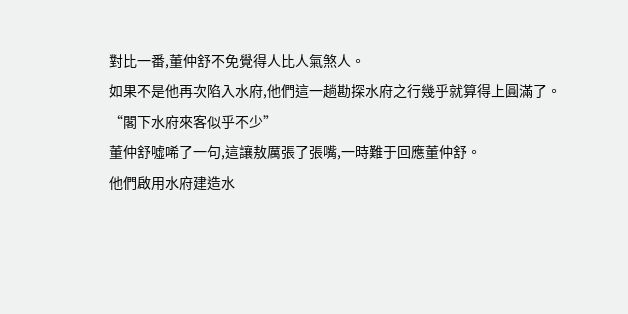對比一番,董仲舒不免覺得人比人氣煞人。
如果不是他再次陷入水府,他們這一趟勘探水府之行幾乎就算得上圓滿了。
“閣下水府來客似乎不少”
董仲舒噓唏了一句,這讓敖厲張了張嘴,一時難于回應董仲舒。
他們啟用水府建造水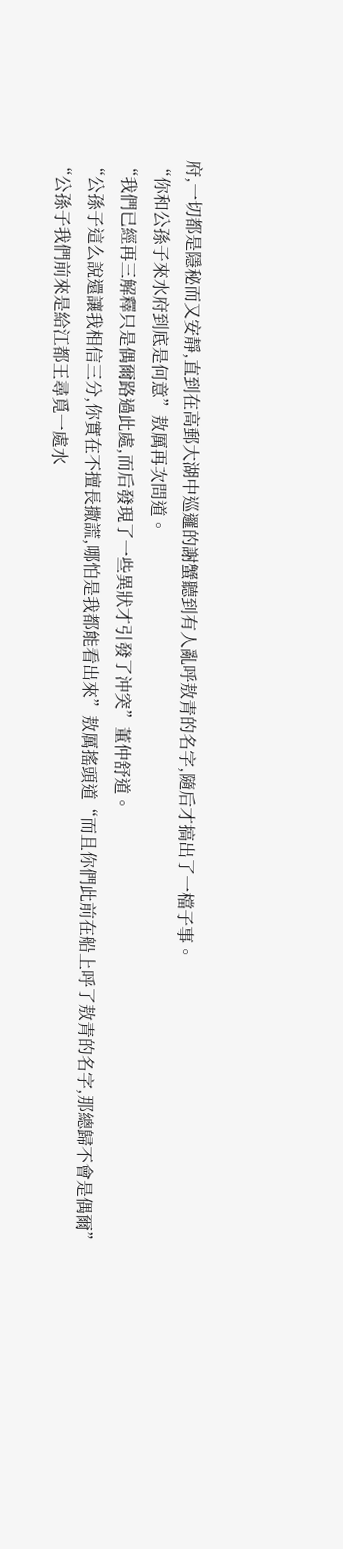府,一切都是隱秘而又安靜,直到在高郵大湖中巡邏的謝蟹聽到有人亂呼敖青的名字,隨后才搞出了一檔子事。
“你和公孫子來水府到底是何意”敖厲再次問道。
“我們已經再三解釋只是偶爾路過此處,而后發現了一些異狀才引發了沖突”董仲舒道。
“公孫子這么說還讓我相信三分,你實在不擅長撒謊,哪怕是我都能看出來”敖厲搖頭道“而且你們此前在船上呼了敖青的名字,那總歸不會是偶爾”
“公孫子我們前來是給江都王尋覓一處水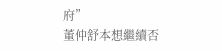府”
董仲舒本想繼續否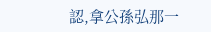認,拿公孫弘那一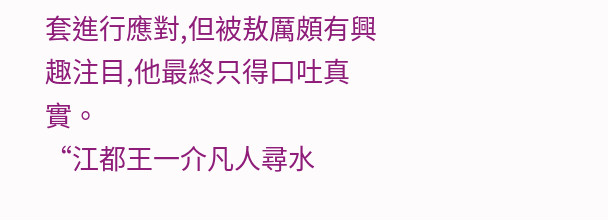套進行應對,但被敖厲頗有興趣注目,他最終只得口吐真實。
“江都王一介凡人尋水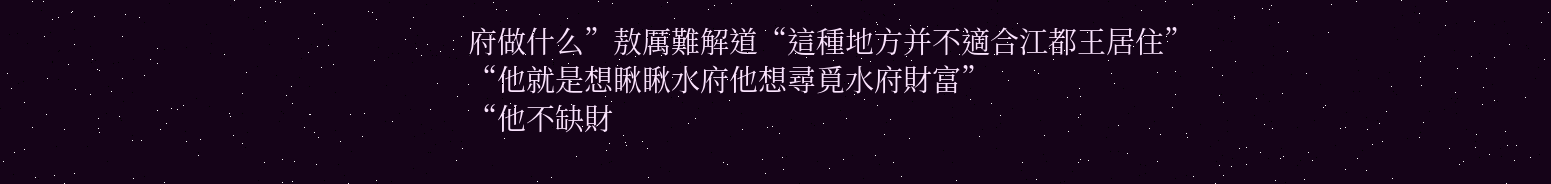府做什么”敖厲難解道“這種地方并不適合江都王居住”
“他就是想瞅瞅水府他想尋覓水府財富”
“他不缺財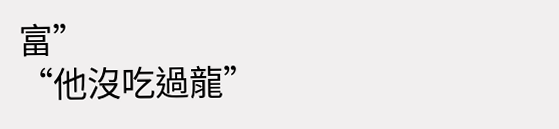富”
“他沒吃過龍”